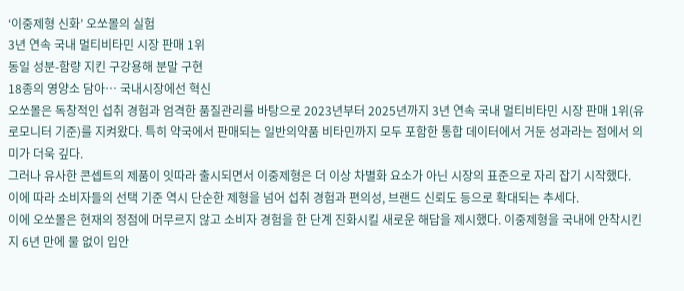‘이중제형 신화’ 오쏘몰의 실험
3년 연속 국내 멀티비타민 시장 판매 1위
동일 성분-함량 지킨 구강용해 분말 구현
18종의 영양소 담아… 국내시장에선 혁신
오쏘몰은 독창적인 섭취 경험과 엄격한 품질관리를 바탕으로 2023년부터 2025년까지 3년 연속 국내 멀티비타민 시장 판매 1위(유로모니터 기준)를 지켜왔다. 특히 약국에서 판매되는 일반의약품 비타민까지 모두 포함한 통합 데이터에서 거둔 성과라는 점에서 의미가 더욱 깊다.
그러나 유사한 콘셉트의 제품이 잇따라 출시되면서 이중제형은 더 이상 차별화 요소가 아닌 시장의 표준으로 자리 잡기 시작했다. 이에 따라 소비자들의 선택 기준 역시 단순한 제형을 넘어 섭취 경험과 편의성, 브랜드 신뢰도 등으로 확대되는 추세다.
이에 오쏘몰은 현재의 정점에 머무르지 않고 소비자 경험을 한 단계 진화시킬 새로운 해답을 제시했다. 이중제형을 국내에 안착시킨 지 6년 만에 물 없이 입안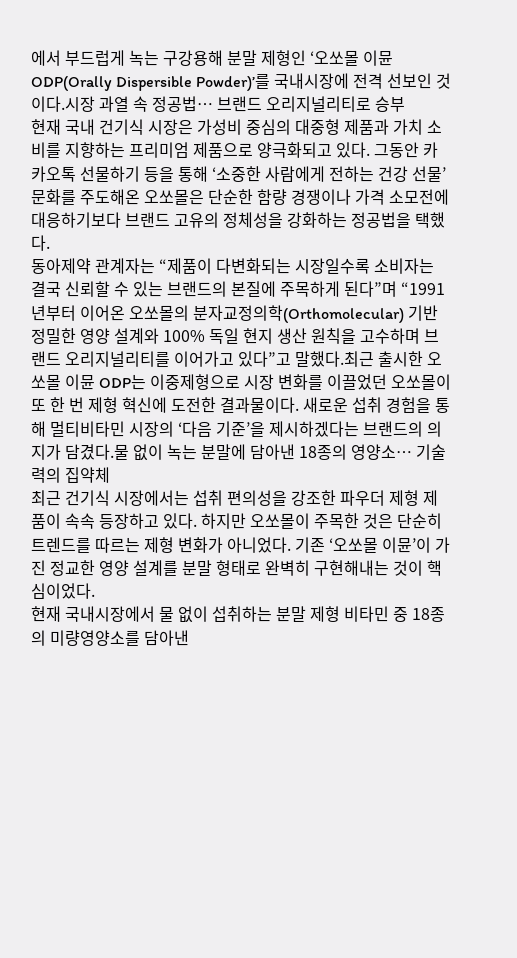에서 부드럽게 녹는 구강용해 분말 제형인 ‘오쏘몰 이뮨 ODP(Orally Dispersible Powder)’를 국내시장에 전격 선보인 것이다.시장 과열 속 정공법… 브랜드 오리지널리티로 승부
현재 국내 건기식 시장은 가성비 중심의 대중형 제품과 가치 소비를 지향하는 프리미엄 제품으로 양극화되고 있다. 그동안 카카오톡 선물하기 등을 통해 ‘소중한 사람에게 전하는 건강 선물’ 문화를 주도해온 오쏘몰은 단순한 함량 경쟁이나 가격 소모전에 대응하기보다 브랜드 고유의 정체성을 강화하는 정공법을 택했다.
동아제약 관계자는 “제품이 다변화되는 시장일수록 소비자는 결국 신뢰할 수 있는 브랜드의 본질에 주목하게 된다”며 “1991년부터 이어온 오쏘몰의 분자교정의학(Orthomolecular) 기반 정밀한 영양 설계와 100% 독일 현지 생산 원칙을 고수하며 브랜드 오리지널리티를 이어가고 있다”고 말했다.최근 출시한 오쏘몰 이뮨 ODP는 이중제형으로 시장 변화를 이끌었던 오쏘몰이 또 한 번 제형 혁신에 도전한 결과물이다. 새로운 섭취 경험을 통해 멀티비타민 시장의 ‘다음 기준’을 제시하겠다는 브랜드의 의지가 담겼다.물 없이 녹는 분말에 담아낸 18종의 영양소… 기술력의 집약체
최근 건기식 시장에서는 섭취 편의성을 강조한 파우더 제형 제품이 속속 등장하고 있다. 하지만 오쏘몰이 주목한 것은 단순히 트렌드를 따르는 제형 변화가 아니었다. 기존 ‘오쏘몰 이뮨’이 가진 정교한 영양 설계를 분말 형태로 완벽히 구현해내는 것이 핵심이었다.
현재 국내시장에서 물 없이 섭취하는 분말 제형 비타민 중 18종의 미량영양소를 담아낸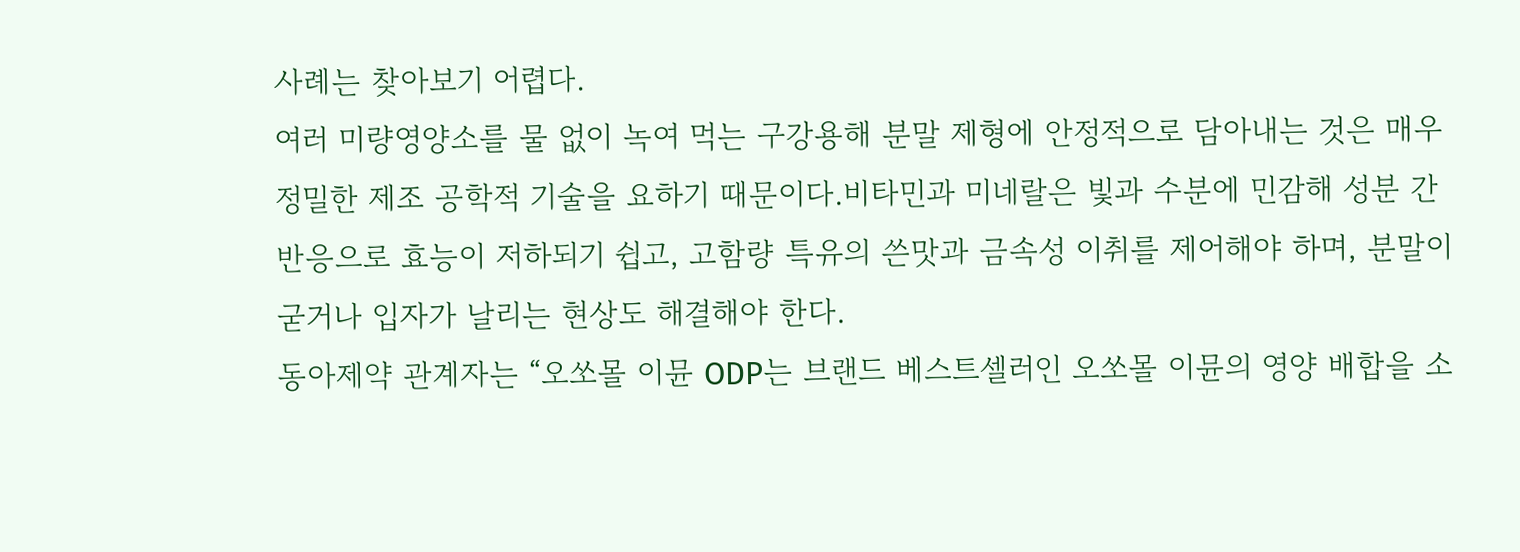사례는 찾아보기 어렵다.
여러 미량영양소를 물 없이 녹여 먹는 구강용해 분말 제형에 안정적으로 담아내는 것은 매우 정밀한 제조 공학적 기술을 요하기 때문이다.비타민과 미네랄은 빛과 수분에 민감해 성분 간 반응으로 효능이 저하되기 쉽고, 고함량 특유의 쓴맛과 금속성 이취를 제어해야 하며, 분말이 굳거나 입자가 날리는 현상도 해결해야 한다.
동아제약 관계자는 “오쏘몰 이뮨 ODP는 브랜드 베스트셀러인 오쏘몰 이뮨의 영양 배합을 소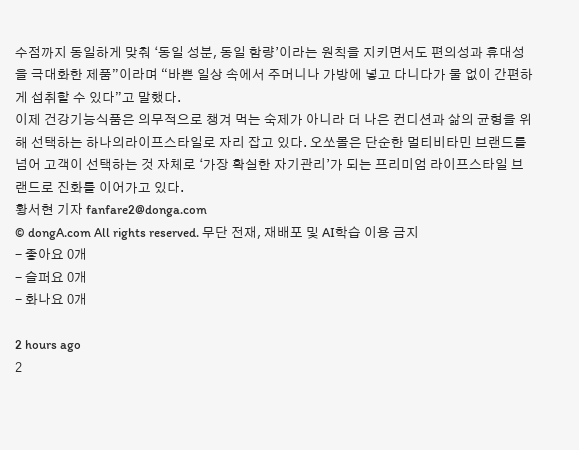수점까지 동일하게 맞춰 ‘동일 성분, 동일 함량’이라는 원칙을 지키면서도 편의성과 휴대성을 극대화한 제품”이라며 “바쁜 일상 속에서 주머니나 가방에 넣고 다니다가 물 없이 간편하게 섭취할 수 있다”고 말했다.
이제 건강기능식품은 의무적으로 챙겨 먹는 숙제가 아니라 더 나은 컨디션과 삶의 균형을 위해 선택하는 하나의라이프스타일로 자리 잡고 있다. 오쏘몰은 단순한 멀티비타민 브랜드를 넘어 고객이 선택하는 것 자체로 ‘가장 확실한 자기관리’가 되는 프리미엄 라이프스타일 브랜드로 진화를 이어가고 있다.
황서현 기자 fanfare2@donga.com
© dongA.com All rights reserved. 무단 전재, 재배포 및 AI학습 이용 금지
- 좋아요 0개
- 슬퍼요 0개
- 화나요 0개

2 hours ago
2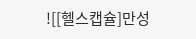![[헬스캡슐]만성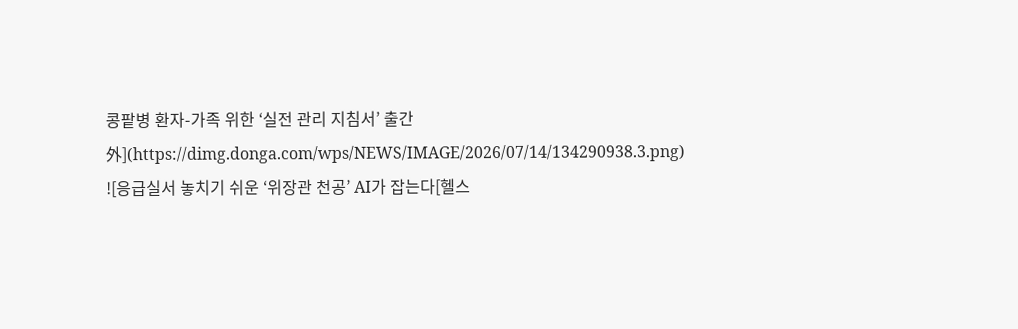콩팥병 환자-가족 위한 ‘실전 관리 지침서’ 출간 外](https://dimg.donga.com/wps/NEWS/IMAGE/2026/07/14/134290938.3.png)
![응급실서 놓치기 쉬운 ‘위장관 천공’ AI가 잡는다[헬스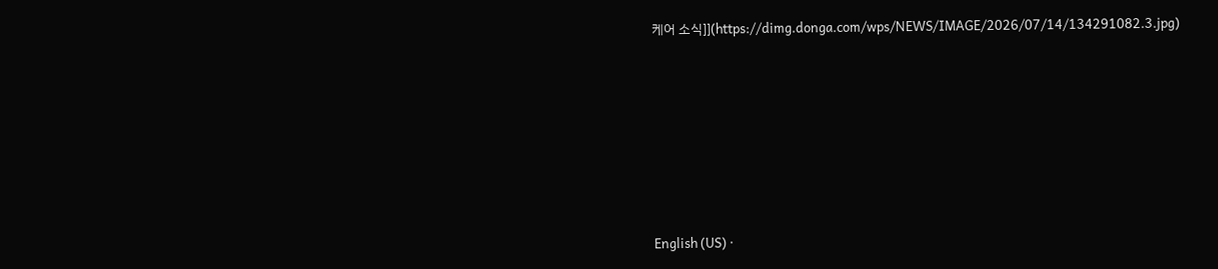케어 소식]](https://dimg.donga.com/wps/NEWS/IMAGE/2026/07/14/134291082.3.jpg)








English (US) ·